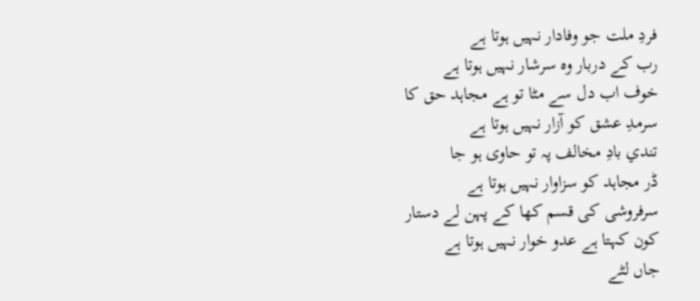فردِ ملت جو وفادار نہیں ہوتا ہے
رب کے دربار وہ سرشار نہیں ہوتا ہے
خوف اب دل سے مٹا تو ہے مجاہد حق کا
سرمدِ عشق کو آزار نہیں ہوتا ہے
تندي بادِ مخالف پہ تو حاوی ہو جا
ڈر مجاہد کو سزاوار نہیں ہوتا ہے
سرفروشی کی قسم کھا کے پہن لے دستار
کون کہتا ہے عدو خوار نہیں ہوتا ہے
جاں لٹے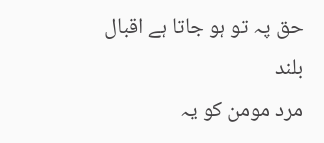حق پہ تو ہو جاتا ہے اقبال بلند
مرد مومن کو یہ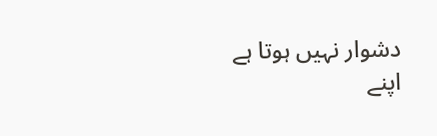دشوار نہیں ہوتا ہے
اپنے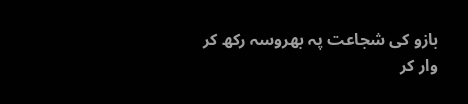بازو کی شجاعت پہ بھروسہ رکھ کر
وار کر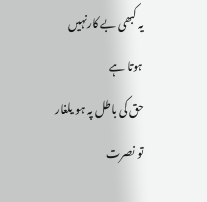یہ کبھی بے کارنہیں ہوتا ہے
حق کی باطل پہ ہو یلغار تو نصرت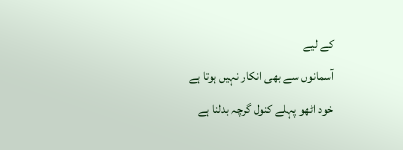کے لیے
آسمانوں سے بھی انکار نہیں ہوتا ہے
خود اٹھو پہلے کنول گرچہ بدلنا ہے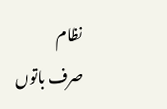نظام
صرف باتوں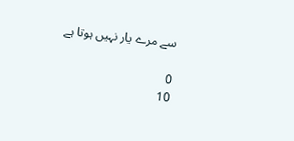سے مرے یار نہیں ہوتا ہے

0
10